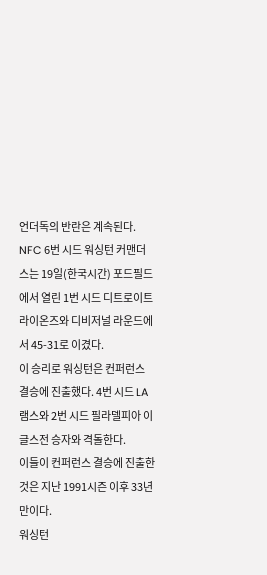언더독의 반란은 계속된다.
NFC 6번 시드 워싱턴 커맨더스는 19일(한국시간) 포드필드에서 열린 1번 시드 디트로이트 라이온즈와 디비저널 라운드에서 45-31로 이겼다.
이 승리로 워싱턴은 컨퍼런스 결승에 진출했다. 4번 시드 LA램스와 2번 시드 필라델피아 이글스전 승자와 격돌한다.
이들이 컨퍼런스 결승에 진출한 것은 지난 1991시즌 이후 33년 만이다.
워싱턴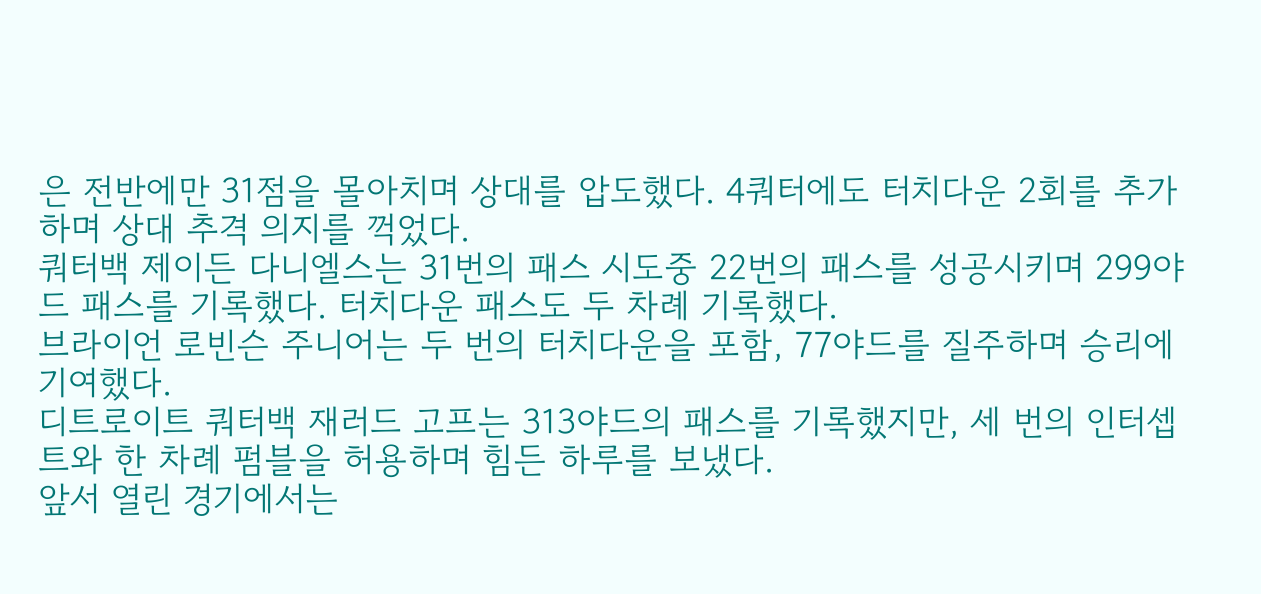은 전반에만 31점을 몰아치며 상대를 압도했다. 4쿼터에도 터치다운 2회를 추가하며 상대 추격 의지를 꺽었다.
쿼터백 제이든 다니엘스는 31번의 패스 시도중 22번의 패스를 성공시키며 299야드 패스를 기록했다. 터치다운 패스도 두 차례 기록했다.
브라이언 로빈슨 주니어는 두 번의 터치다운을 포함, 77야드를 질주하며 승리에 기여했다.
디트로이트 쿼터백 재러드 고프는 313야드의 패스를 기록했지만, 세 번의 인터셉트와 한 차례 펌블을 허용하며 힘든 하루를 보냈다.
앞서 열린 경기에서는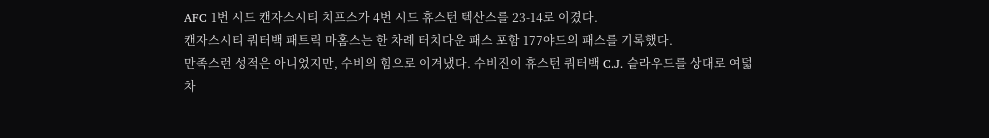AFC 1번 시드 캔자스시티 치프스가 4번 시드 휴스턴 텍산스를 23-14로 이겼다.
캔자스시티 쿼터백 패트릭 마홈스는 한 차례 터치다운 패스 포함 177야드의 패스를 기록했다.
만족스런 성적은 아니었지만, 수비의 힘으로 이겨냈다. 수비진이 휴스턴 쿼터백 C.J. 슽라우드를 상대로 여덟 차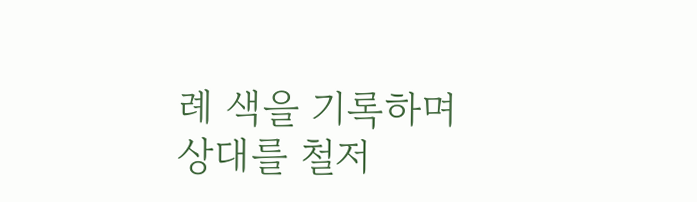례 색을 기록하며 상대를 철저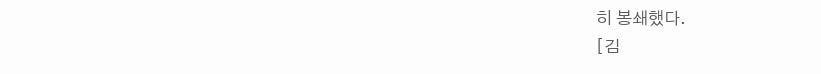히 봉쇄했다.
[김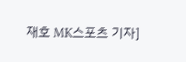재호 MK스포츠 기자]